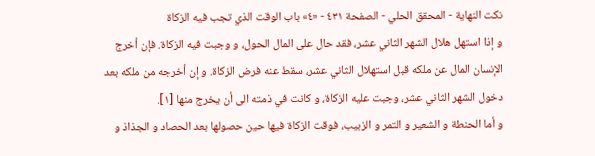نكت النهاية - المحقق الحلي - الصفحة ٤٣١ - «٤» باب الوقت الذي تجب فيه الزكاة
و إذا استهل هلال الشهر الثاني عشر، فقد حال على المال الحول، و وجبت فيه الزكاة. فإن أخرج الإنسان المال عن ملكه قبل استهلال الثاني عشر، سقط عنه فرض الزكاة. و إن أخرجه من ملكه بعد دخول الشهر الثاني عشر، وجبت عليه الزكاة، و كانت في ذمته الى أن يخرج منها [١].
و أما الحنطة و الشعير و التمر و الزبيب، فوقت الزكاة فيها حين حصولها بعد الحصاد و الجذاذ و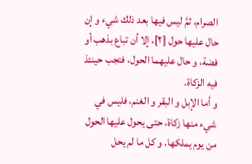الصرام، ثمَّ ليس فيها بعد ذلك شيء و إن حال عليها حول [٢]، إلا أن تباع بذهب أو فضة، و حال عليهما الحول، فتجب حينئذ فيه الزكاة.
و أما الإبل و البقر و الغنم، فليس في شيء منها زكاة، حتى يحول عليها الحول من يوم يملكها. و كل ما لم يحل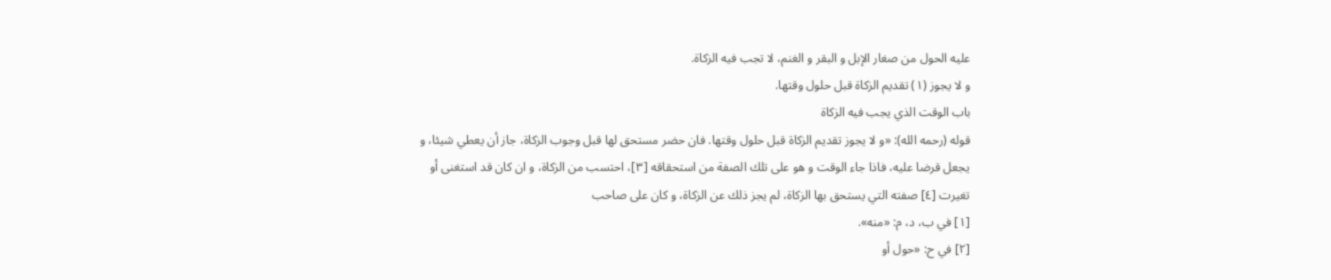عليه الحول من صغار الإبل و البقر و الغنم، لا تجب فيه الزكاة.
و لا يجوز (١) تقديم الزكاة قبل حلول وقتها.
باب الوقت الذي يجب فيه الزكاة
قوله (رحمه الله): «و لا يجوز تقديم الزكاة قبل حلول وقتها. فان حضر مستحق لها قبل وجوب الزكاة، جاز أن يعطي شيئا، و يجعل قرضا عليه، فاذا جاء الوقت و هو على تلك الصفة من استحقاقه [٣]، احتسب من الزكاة، و ان كان قد استغنى أو تغيرت [٤] صفته التي يستحق بها الزكاة، لم يجز ذلك عن الزكاة، و كان على صاحب
[١] في ب، د، م: «منه».
[٢] في ح: «حول أو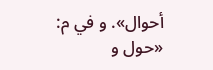أحوال». و في م: «حول و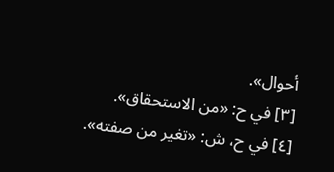أحوال».
[٣] في ح: «من الاستحقاق».
[٤] في ح، ش: «تغير من صفته».